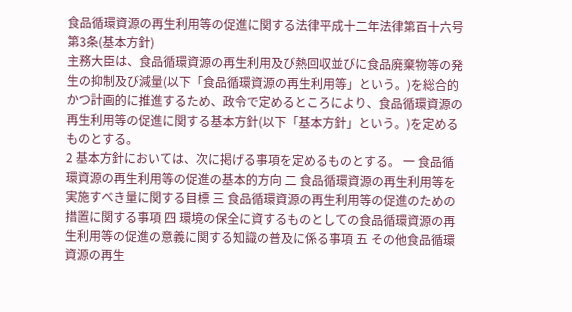食品循環資源の再生利用等の促進に関する法律平成十二年法律第百十六号
第3条(基本方針)
主務大臣は、食品循環資源の再生利用及び熱回収並びに食品廃棄物等の発生の抑制及び減量(以下「食品循環資源の再生利用等」という。)を総合的かつ計画的に推進するため、政令で定めるところにより、食品循環資源の再生利用等の促進に関する基本方針(以下「基本方針」という。)を定めるものとする。
2 基本方針においては、次に掲げる事項を定めるものとする。 一 食品循環資源の再生利用等の促進の基本的方向 二 食品循環資源の再生利用等を実施すべき量に関する目標 三 食品循環資源の再生利用等の促進のための措置に関する事項 四 環境の保全に資するものとしての食品循環資源の再生利用等の促進の意義に関する知識の普及に係る事項 五 その他食品循環資源の再生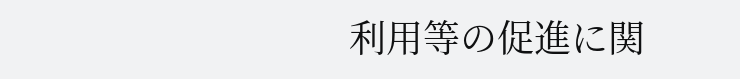利用等の促進に関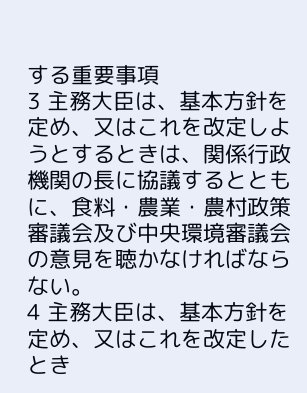する重要事項
3 主務大臣は、基本方針を定め、又はこれを改定しようとするときは、関係行政機関の長に協議するとともに、食料・農業・農村政策審議会及び中央環境審議会の意見を聴かなければならない。
4 主務大臣は、基本方針を定め、又はこれを改定したとき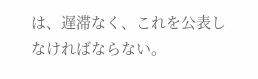は、遅滞なく、これを公表しなければならない。